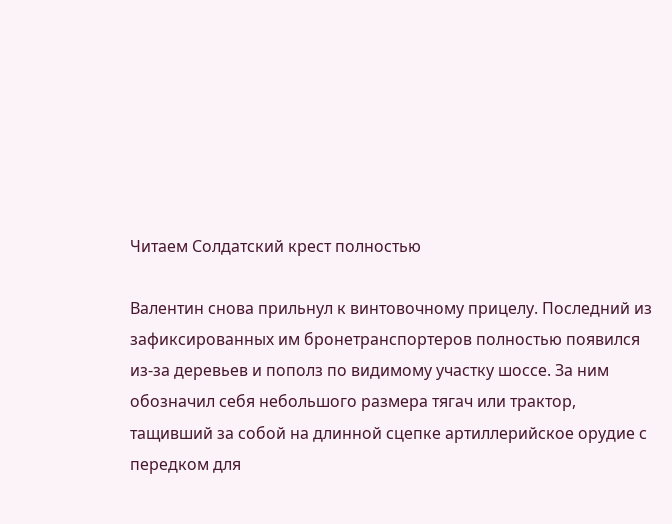Читаем Солдатский крест полностью

Валентин снова прильнул к винтовочному прицелу. Последний из зафиксированных им бронетранспортеров полностью появился из-за деревьев и пополз по видимому участку шоссе. За ним обозначил себя небольшого размера тягач или трактор, тащивший за собой на длинной сцепке артиллерийское орудие с передком для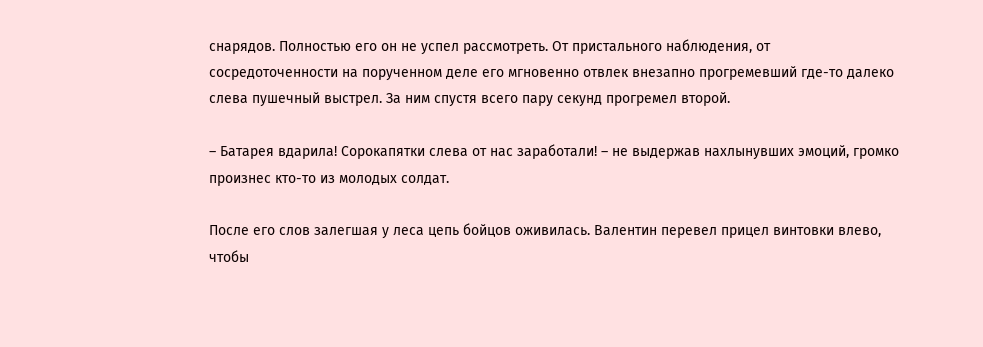снарядов. Полностью его он не успел рассмотреть. От пристального наблюдения, от сосредоточенности на порученном деле его мгновенно отвлек внезапно прогремевший где-то далеко слева пушечный выстрел. За ним спустя всего пару секунд прогремел второй.

– Батарея вдарила! Сорокапятки слева от нас заработали! – не выдержав нахлынувших эмоций, громко произнес кто-то из молодых солдат.

После его слов залегшая у леса цепь бойцов оживилась. Валентин перевел прицел винтовки влево, чтобы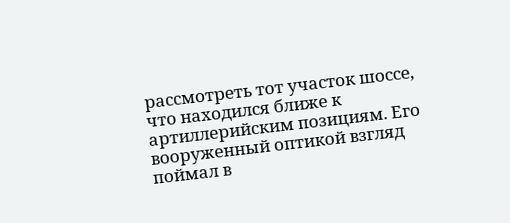рассмотреть тот участок шоссе, что находился ближе к артиллерийским позициям. Его вооруженный оптикой взгляд поймал в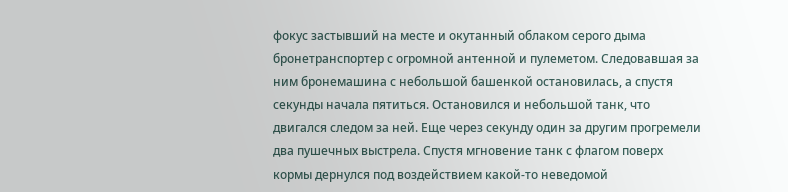фокус застывший на месте и окутанный облаком серого дыма бронетранспортер с огромной антенной и пулеметом. Следовавшая за ним бронемашина с небольшой башенкой остановилась, а спустя секунды начала пятиться. Остановился и небольшой танк, что двигался следом за ней. Еще через секунду один за другим прогремели два пушечных выстрела. Спустя мгновение танк с флагом поверх кормы дернулся под воздействием какой-то неведомой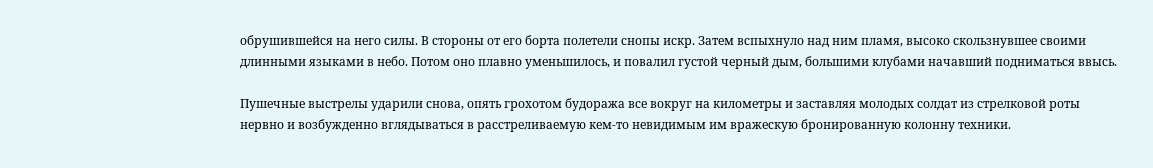обрушившейся на него силы. В стороны от его борта полетели снопы искр. Затем вспыхнуло над ним пламя, высоко скользнувшее своими длинными языками в небо. Потом оно плавно уменьшилось, и повалил густой черный дым, большими клубами начавший подниматься ввысь.

Пушечные выстрелы ударили снова, опять грохотом будоража все вокруг на километры и заставляя молодых солдат из стрелковой роты нервно и возбужденно вглядываться в расстреливаемую кем-то невидимым им вражескую бронированную колонну техники.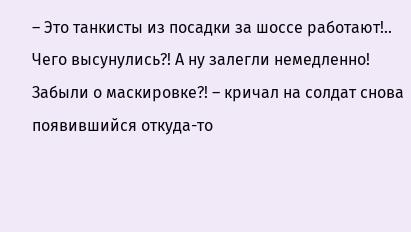– Это танкисты из посадки за шоссе работают!.. Чего высунулись?! А ну залегли немедленно! Забыли о маскировке?! – кричал на солдат снова появившийся откуда-то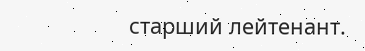старший лейтенант.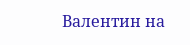Валентин на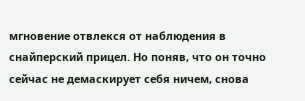мгновение отвлекся от наблюдения в снайперский прицел. Но поняв, что он точно сейчас не демаскирует себя ничем, снова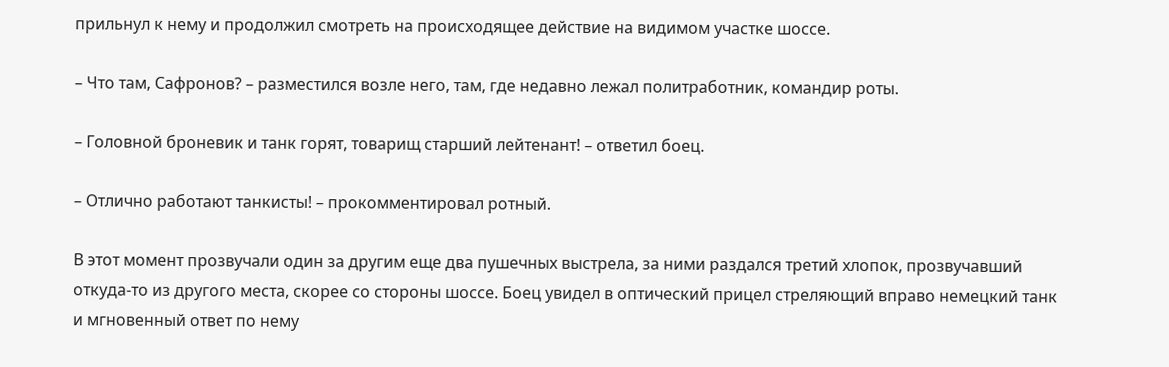прильнул к нему и продолжил смотреть на происходящее действие на видимом участке шоссе.

– Что там, Сафронов? – разместился возле него, там, где недавно лежал политработник, командир роты.

– Головной броневик и танк горят, товарищ старший лейтенант! – ответил боец.

– Отлично работают танкисты! – прокомментировал ротный.

В этот момент прозвучали один за другим еще два пушечных выстрела, за ними раздался третий хлопок, прозвучавший откуда-то из другого места, скорее со стороны шоссе. Боец увидел в оптический прицел стреляющий вправо немецкий танк и мгновенный ответ по нему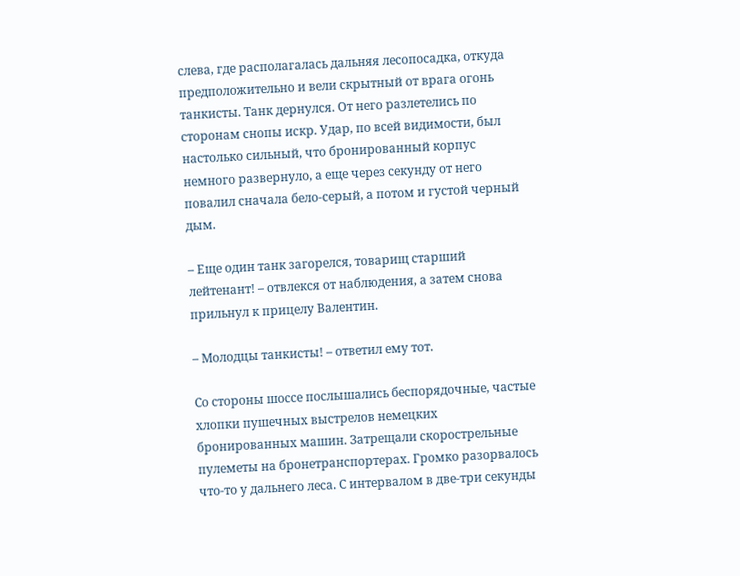слева, где располагалась дальняя лесопосадка, откуда предположительно и вели скрытный от врага огонь танкисты. Танк дернулся. От него разлетелись по сторонам снопы искр. Удар, по всей видимости, был настолько сильный, что бронированный корпус немного развернуло, а еще через секунду от него повалил сначала бело-серый, а потом и густой черный дым.

– Еще один танк загорелся, товарищ старший лейтенант! – отвлекся от наблюдения, а затем снова прильнул к прицелу Валентин.

– Молодцы танкисты! – ответил ему тот.

Со стороны шоссе послышались беспорядочные, частые хлопки пушечных выстрелов немецких бронированных машин. Затрещали скорострельные пулеметы на бронетранспортерах. Громко разорвалось что-то у дальнего леса. С интервалом в две-три секунды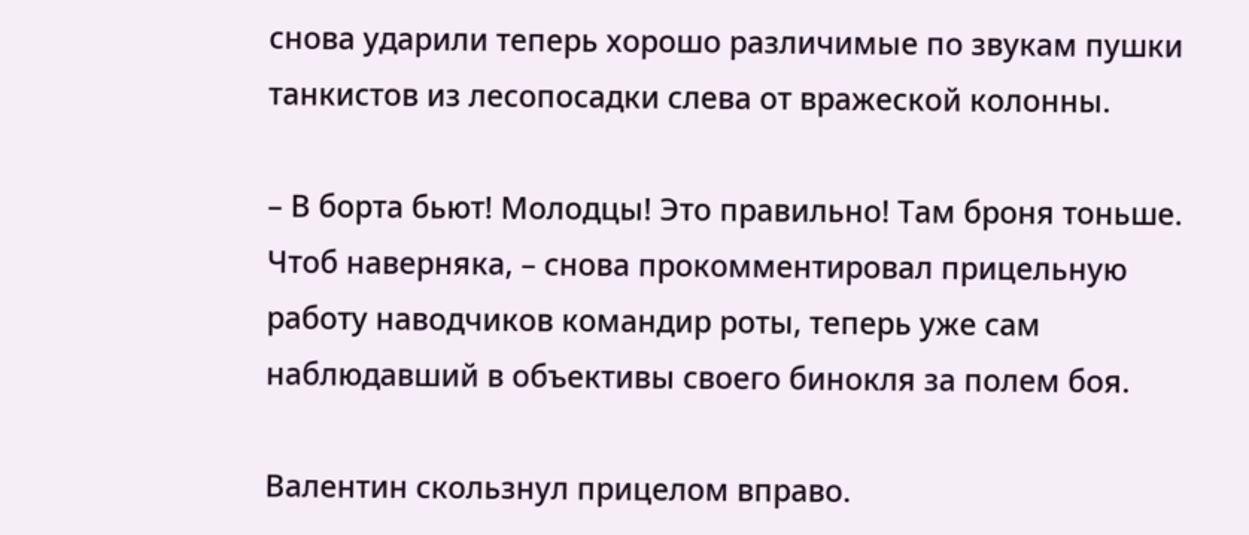снова ударили теперь хорошо различимые по звукам пушки танкистов из лесопосадки слева от вражеской колонны.

– В борта бьют! Молодцы! Это правильно! Там броня тоньше. Чтоб наверняка, – снова прокомментировал прицельную работу наводчиков командир роты, теперь уже сам наблюдавший в объективы своего бинокля за полем боя.

Валентин скользнул прицелом вправо.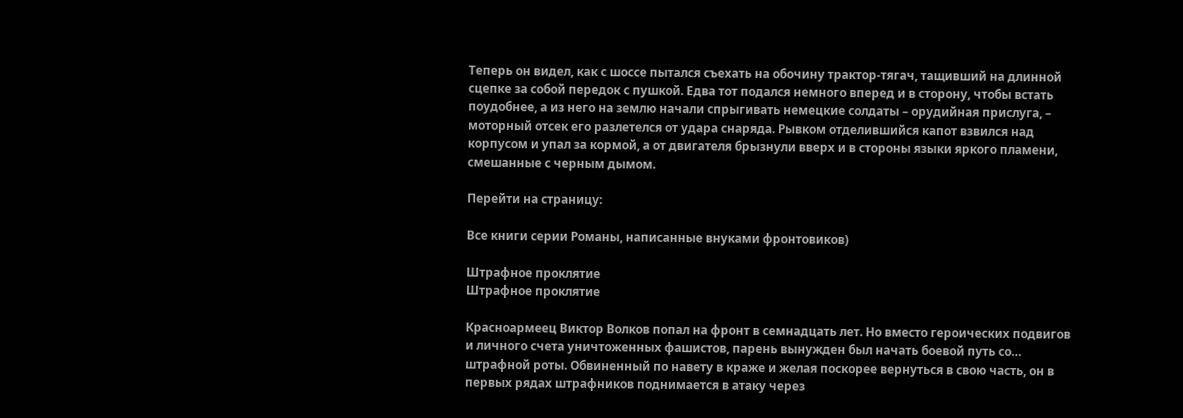Теперь он видел, как с шоссе пытался съехать на обочину трактор-тягач, тащивший на длинной сцепке за собой передок с пушкой. Едва тот подался немного вперед и в сторону, чтобы встать поудобнее, а из него на землю начали спрыгивать немецкие солдаты – орудийная прислуга, – моторный отсек его разлетелся от удара снаряда. Рывком отделившийся капот взвился над корпусом и упал за кормой, а от двигателя брызнули вверх и в стороны языки яркого пламени, смешанные с черным дымом.

Перейти на страницу:

Все книги серии Романы, написанные внуками фронтовиков)

Штрафное проклятие
Штрафное проклятие

Красноармеец Виктор Волков попал на фронт в семнадцать лет. Но вместо героических подвигов и личного счета уничтоженных фашистов, парень вынужден был начать боевой путь со… штрафной роты. Обвиненный по навету в краже и желая поскорее вернуться в свою часть, он в первых рядах штрафников поднимается в атаку через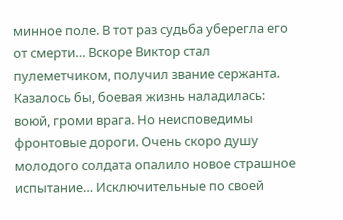минное поле. В тот раз судьба уберегла его от смерти… Вскоре Виктор стал пулеметчиком, получил звание сержанта. Казалось бы, боевая жизнь наладилась: воюй, громи врага. Но неисповедимы фронтовые дороги. Очень скоро душу молодого солдата опалило новое страшное испытание… Исключительные по своей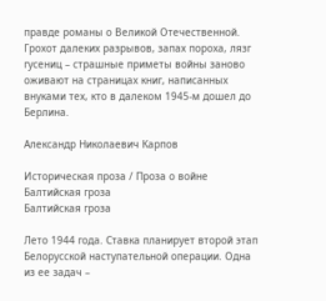правде романы о Великой Отечественной. Грохот далеких разрывов, запах пороха, лязг гусениц – страшные приметы войны заново оживают на страницах книг, написанных внуками тех, кто в далеком 1945-м дошел до Берлина.

Александр Николаевич Карпов

Историческая проза / Проза о войне
Балтийская гроза
Балтийская гроза

Лето 1944 года. Ставка планирует второй этап Белорусской наступательной операции. Одна из ее задач –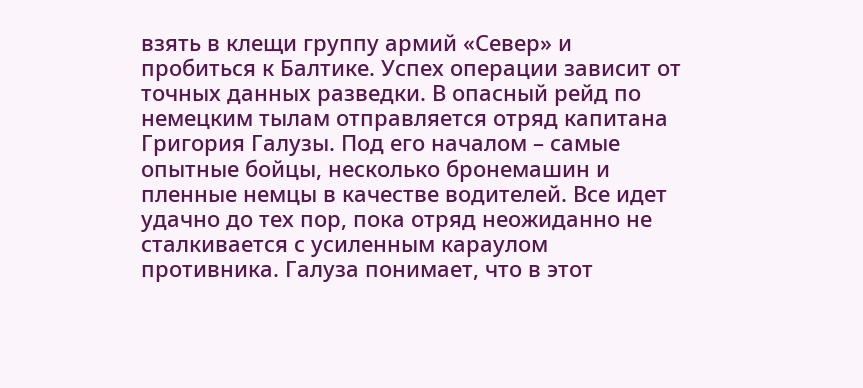взять в клещи группу армий «Север» и пробиться к Балтике. Успех операции зависит от точных данных разведки. В опасный рейд по немецким тылам отправляется отряд капитана Григория Галузы. Под его началом – самые опытные бойцы, несколько бронемашин и пленные немцы в качестве водителей. Все идет удачно до тех пор, пока отряд неожиданно не сталкивается с усиленным караулом противника. Галуза понимает, что в этот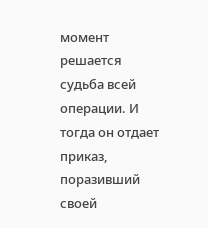момент решается судьба всей операции. И тогда он отдает приказ, поразивший своей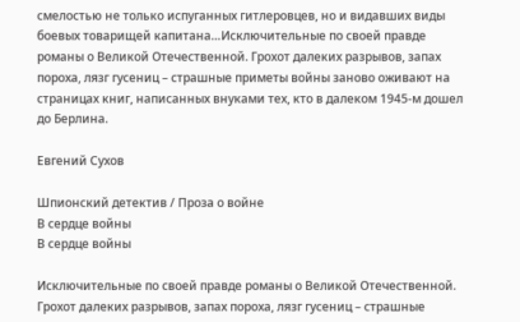смелостью не только испуганных гитлеровцев, но и видавших виды боевых товарищей капитана…Исключительные по своей правде романы о Великой Отечественной. Грохот далеких разрывов, запах пороха, лязг гусениц – страшные приметы войны заново оживают на страницах книг, написанных внуками тех, кто в далеком 1945-м дошел до Берлина.

Евгений Сухов

Шпионский детектив / Проза о войне
В сердце войны
В сердце войны

Исключительные по своей правде романы о Великой Отечественной. Грохот далеких разрывов, запах пороха, лязг гусениц – страшные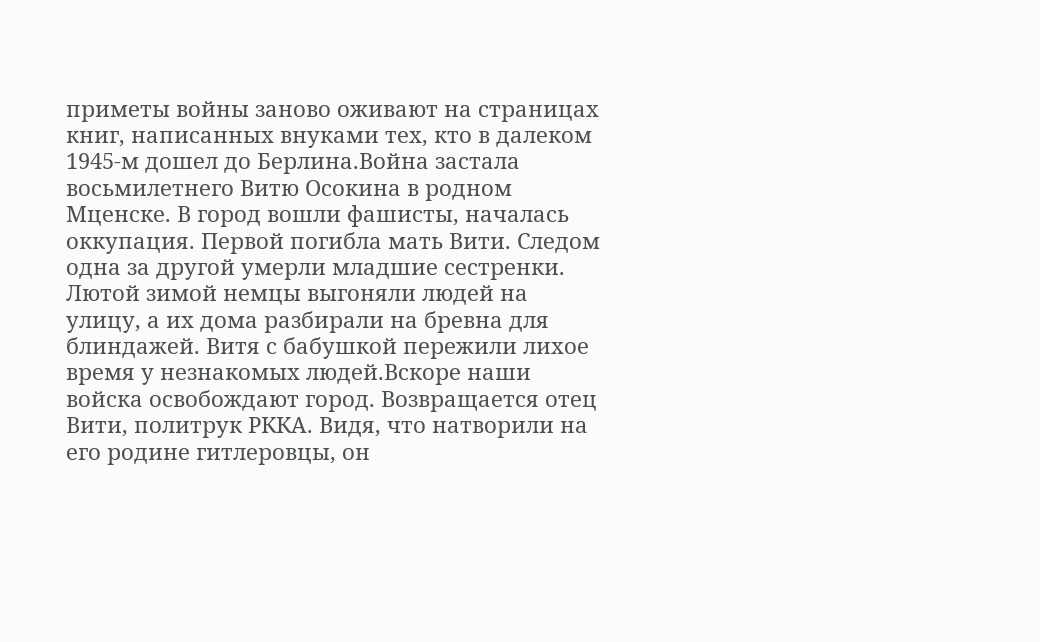приметы войны заново оживают на страницах книг, написанных внуками тех, кто в далеком 1945-м дошел до Берлина.Война застала восьмилетнего Витю Осокина в родном Мценске. В город вошли фашисты, началась оккупация. Первой погибла мать Вити. Следом одна за другой умерли младшие сестренки. Лютой зимой немцы выгоняли людей на улицу, а их дома разбирали на бревна для блиндажей. Витя с бабушкой пережили лихое время у незнакомых людей.Вскоре наши войска освобождают город. Возвращается отец Вити, политрук РККА. Видя, что натворили на его родине гитлеровцы, он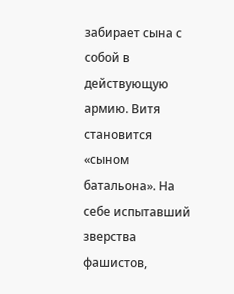забирает сына с собой в действующую армию. Витя становится «сыном батальона». На себе испытавший зверства фашистов,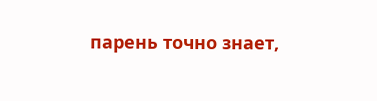парень точно знает,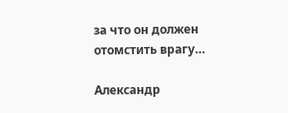за что он должен отомстить врагу…

Александр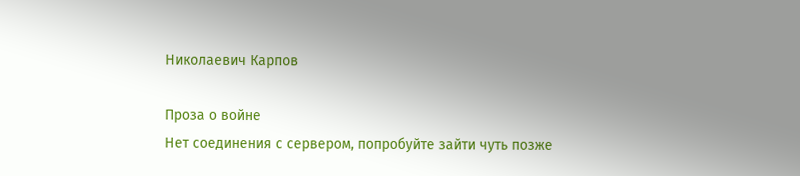Николаевич Карпов

Проза о войне
Нет соединения с сервером, попробуйте зайти чуть позже